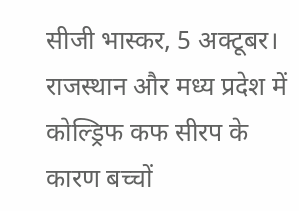सीजी भास्कर, 5 अक्टूबर। राजस्थान और मध्य प्रदेश में कोल्ड्रिफ कफ सीरप के कारण बच्चों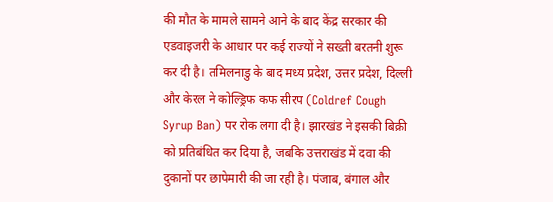की मौत के मामले सामने आने के बाद केंद्र सरकार की एडवाइजरी के आधार पर कई राज्यों ने सख्ती बरतनी शुरू कर दी है। तमिलनाडु के बाद मध्य प्रदेश, उत्तर प्रदेश, दिल्ली और केरल ने कोल्ड्रिफ कफ सीरप (Coldref Cough Syrup Ban) पर रोक लगा दी है। झारखंड ने इसकी बिक्री को प्रतिबंधित कर दिया है, जबकि उत्तराखंड में दवा की दुकानों पर छापेमारी की जा रही है। पंजाब, बंगाल और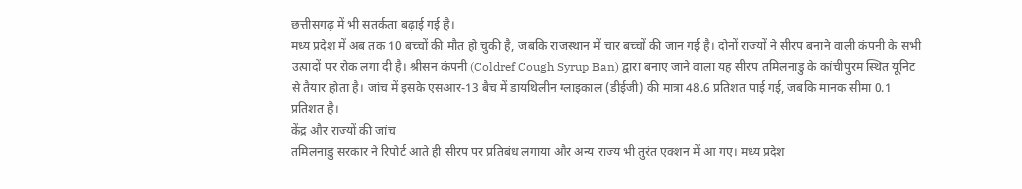छत्तीसगढ़ में भी सतर्कता बढ़ाई गई है।
मध्य प्रदेश में अब तक 10 बच्चों की मौत हो चुकी है, जबकि राजस्थान में चार बच्चों की जान गई है। दोनों राज्यों ने सीरप बनाने वाली कंपनी के सभी उत्पादों पर रोक लगा दी है। श्रीसन कंपनी (Coldref Cough Syrup Ban) द्वारा बनाए जाने वाला यह सीरप तमिलनाडु के कांचीपुरम स्थित यूनिट से तैयार होता है। जांच में इसके एसआर-13 बैच में डायथिलीन ग्लाइकाल (डीईजी) की मात्रा 48.6 प्रतिशत पाई गई, जबकि मानक सीमा 0.1 प्रतिशत है।
केंद्र और राज्यों की जांच
तमिलनाडु सरकार ने रिपोर्ट आते ही सीरप पर प्रतिबंध लगाया और अन्य राज्य भी तुरंत एक्शन में आ गए। मध्य प्रदेश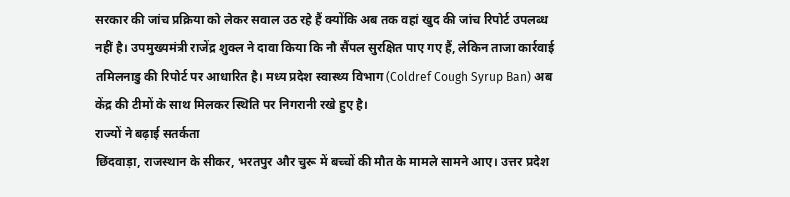सरकार की जांच प्रक्रिया को लेकर सवाल उठ रहे हैं क्योंकि अब तक वहां खुद की जांच रिपोर्ट उपलब्ध नहीं है। उपमुख्यमंत्री राजेंद्र शुक्ल ने दावा किया कि नौ सैंपल सुरक्षित पाए गए हैं, लेकिन ताजा कार्रवाई तमिलनाडु की रिपोर्ट पर आधारित है। मध्य प्रदेश स्वास्थ्य विभाग (Coldref Cough Syrup Ban) अब केंद्र की टीमों के साथ मिलकर स्थिति पर निगरानी रखे हुए है।
राज्यों ने बढ़ाई सतर्कता
छिंदवाड़ा, राजस्थान के सीकर, भरतपुर और चुरू में बच्चों की मौत के मामले सामने आए। उत्तर प्रदेश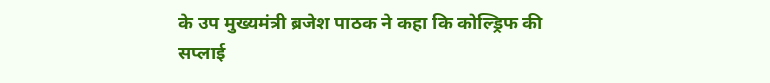के उप मुख्यमंत्री ब्रजेश पाठक ने कहा कि कोल्ड्रिफ की सप्लाई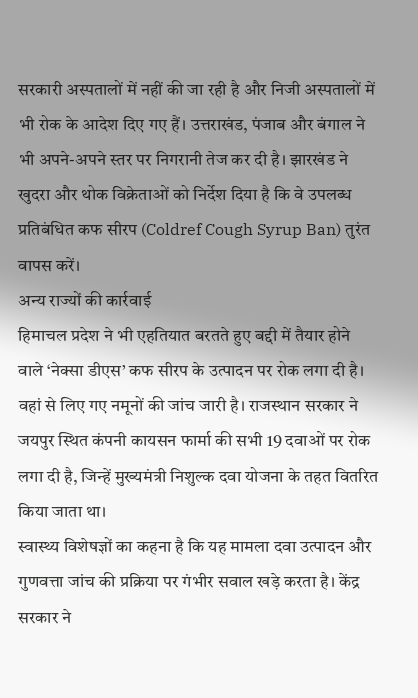सरकारी अस्पतालों में नहीं की जा रही है और निजी अस्पतालों में भी रोक के आदेश दिए गए हैं। उत्तराखंड, पंजाब और बंगाल ने भी अपने-अपने स्तर पर निगरानी तेज कर दी है। झारखंड ने खुदरा और थोक विक्रेताओं को निर्देश दिया है कि वे उपलब्ध प्रतिबंधित कफ सीरप (Coldref Cough Syrup Ban) तुरंत वापस करें।
अन्य राज्यों की कार्रवाई
हिमाचल प्रदेश ने भी एहतियात बरतते हुए बद्दी में तैयार होने वाले ‘नेक्सा डीएस’ कफ सीरप के उत्पादन पर रोक लगा दी है। वहां से लिए गए नमूनों की जांच जारी है। राजस्थान सरकार ने जयपुर स्थित कंपनी कायसन फार्मा की सभी 19 दवाओं पर रोक लगा दी है, जिन्हें मुख्यमंत्री निशुल्क दवा योजना के तहत वितरित किया जाता था।
स्वास्थ्य विशेषज्ञों का कहना है कि यह मामला दवा उत्पादन और गुणवत्ता जांच की प्रक्रिया पर गंभीर सवाल खड़े करता है। केंद्र सरकार ने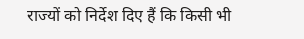राज्यों को निर्देश दिए हैं कि किसी भी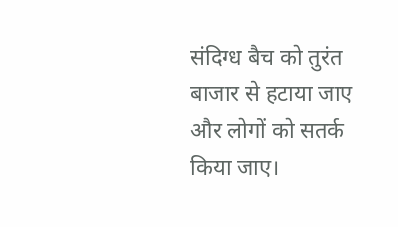संदिग्ध बैच को तुरंत बाजार से हटाया जाए और लोगों को सतर्क किया जाए।